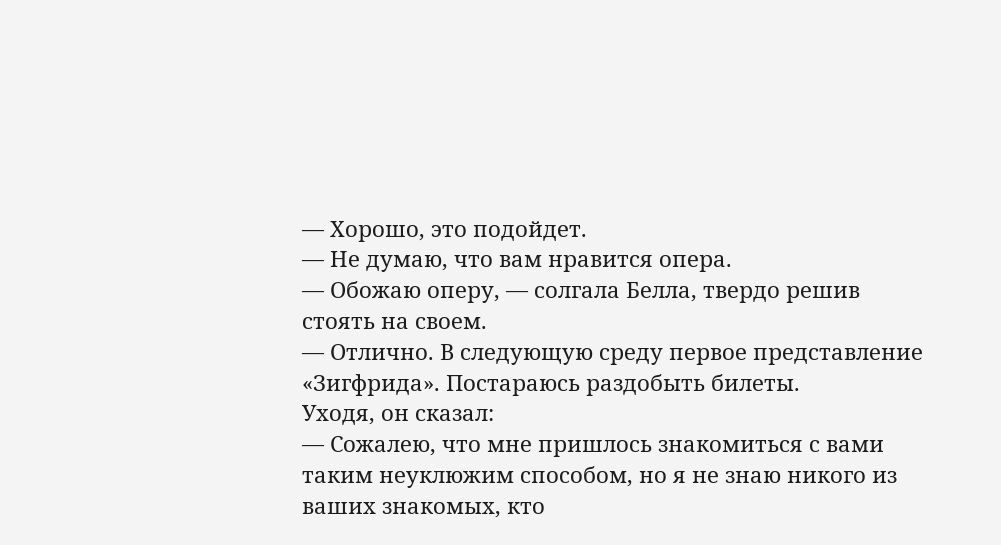— Хорошо, это подойдет.
— Не думаю, что вам нравится опера.
— Обожаю оперу, — солгала Белла, твердо решив стоять на своем.
— Отлично. В следующую среду первое представление «Зигфрида». Постараюсь раздобыть билеты.
Уходя, он сказал:
— Сожалею, что мне пришлось знакомиться с вами таким неуклюжим способом, но я не знаю никого из ваших знакомых, кто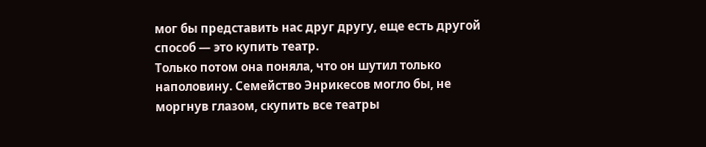мог бы представить нас друг другу, еще есть другой способ — это купить театр.
Только потом она поняла, что он шутил только наполовину. Семейство Энрикесов могло бы, не моргнув глазом, скупить все театры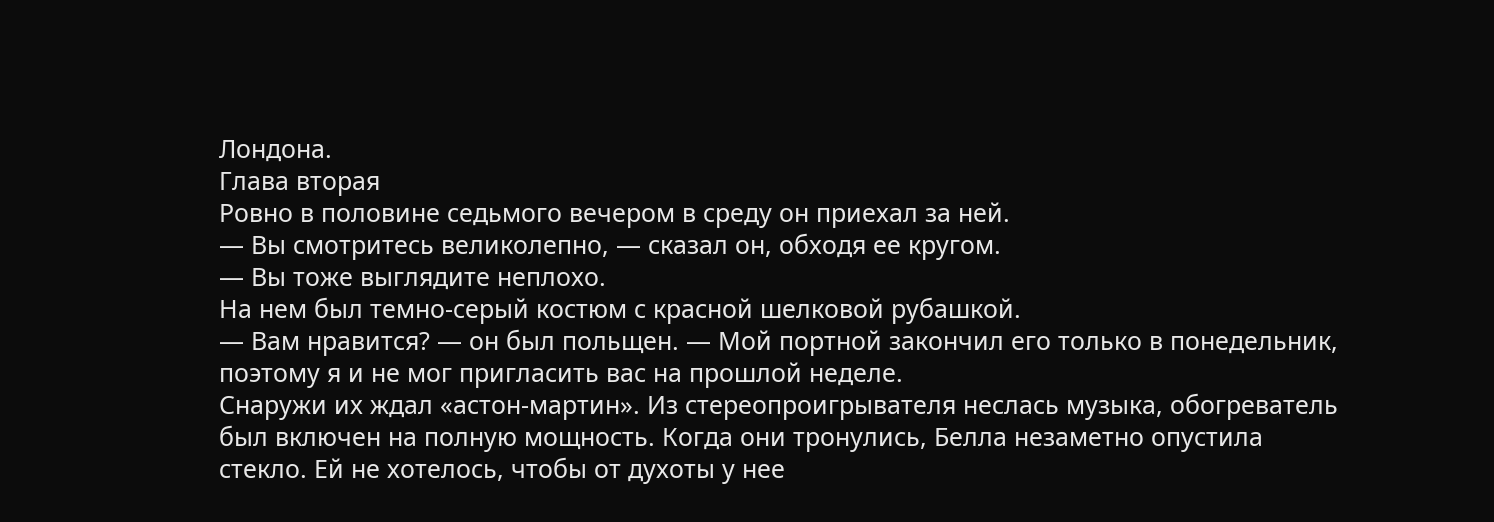Лондона.
Глава вторая
Ровно в половине седьмого вечером в среду он приехал за ней.
— Вы смотритесь великолепно, — сказал он, обходя ее кругом.
— Вы тоже выглядите неплохо.
На нем был темно-серый костюм с красной шелковой рубашкой.
— Вам нравится? — он был польщен. — Мой портной закончил его только в понедельник, поэтому я и не мог пригласить вас на прошлой неделе.
Снаружи их ждал «астон-мартин». Из стереопроигрывателя неслась музыка, обогреватель был включен на полную мощность. Когда они тронулись, Белла незаметно опустила стекло. Ей не хотелось, чтобы от духоты у нее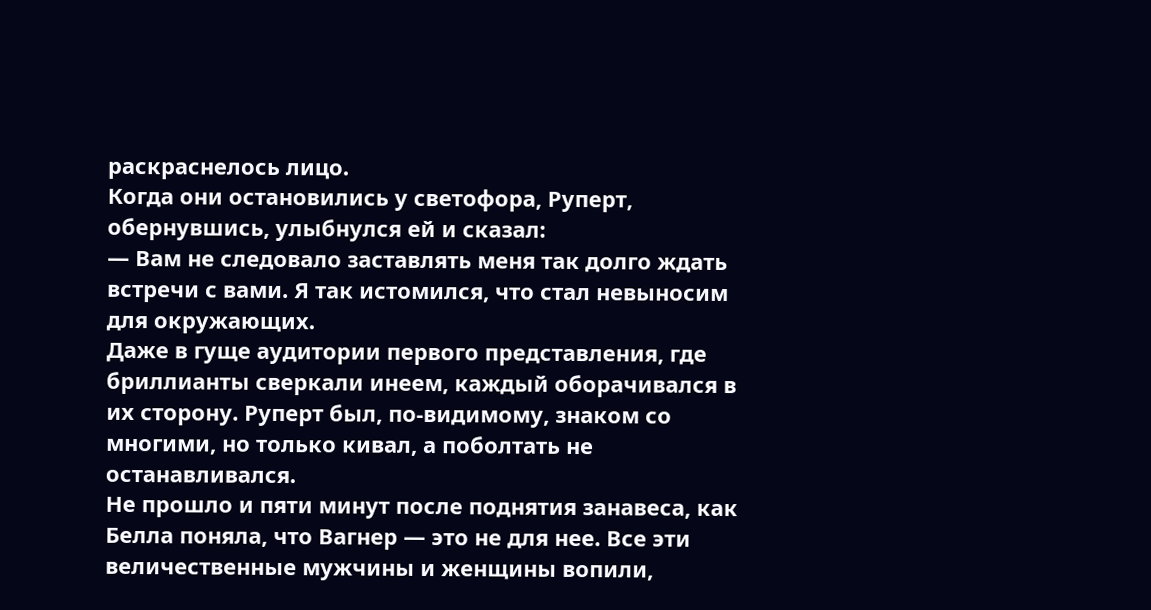раскраснелось лицо.
Когда они остановились у светофора, Руперт, обернувшись, улыбнулся ей и сказал:
— Вам не следовало заставлять меня так долго ждать встречи с вами. Я так истомился, что стал невыносим для окружающих.
Даже в гуще аудитории первого представления, где бриллианты сверкали инеем, каждый оборачивался в их сторону. Руперт был, по-видимому, знаком со многими, но только кивал, а поболтать не останавливался.
Не прошло и пяти минут после поднятия занавеса, как Белла поняла, что Вагнер — это не для нее. Все эти величественные мужчины и женщины вопили,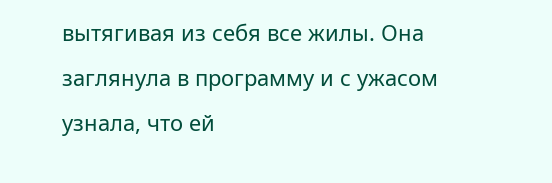вытягивая из себя все жилы. Она заглянула в программу и с ужасом узнала, что ей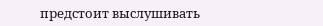предстоит выслушивать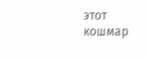этот кошмар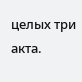целых три акта.